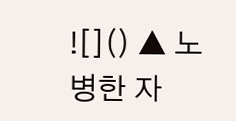![]() ▲ 노병한 자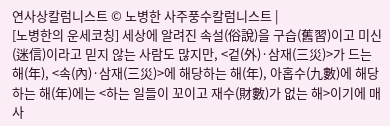연사상칼럼니스트 © 노병한 사주풍수칼럼니스트 |
[노병한의 운세코칭] 세상에 알려진 속설(俗說)을 구습(舊習)이고 미신(迷信)이라고 믿지 않는 사람도 많지만, <겉(外)·삼재(三災)>가 드는 해(年), <속(內)·삼재(三災)>에 해당하는 해(年), 아홉수(九數)에 해당하는 해(年)에는 <하는 일들이 꼬이고 재수(財數)가 없는 해>이기에 매사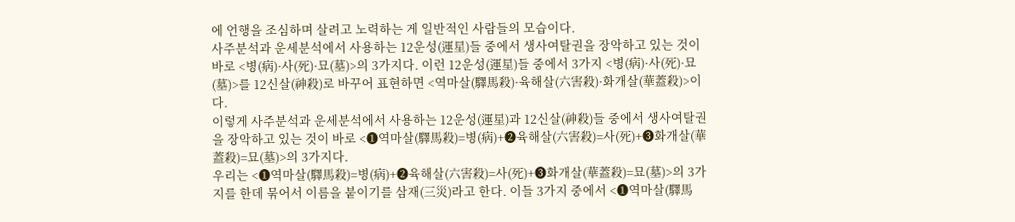에 언행을 조심하며 살려고 노력하는 게 일반적인 사람들의 모습이다.
사주분석과 운세분석에서 사용하는 12운성(運星)들 중에서 생사여탈권을 장악하고 있는 것이 바로 <병(病)·사(死)·묘(墓)>의 3가지다. 이런 12운성(運星)들 중에서 3가지 <병(病)·사(死)·묘(墓)>를 12신살(神殺)로 바꾸어 표현하면 <역마살(驛馬殺)·육해살(六害殺)·화개살(華蓋殺)>이다.
이렇게 사주분석과 운세분석에서 사용하는 12운성(運星)과 12신살(神殺)들 중에서 생사여탈권을 장악하고 있는 것이 바로 <❶역마살(驛馬殺)=병(病)+❷육해살(六害殺)=사(死)+❸화개살(華蓋殺)=묘(墓)>의 3가지다.
우리는 <❶역마살(驛馬殺)=병(病)+❷육해살(六害殺)=사(死)+❸화개살(華蓋殺)=묘(墓)>의 3가지를 한데 묶어서 이름을 붙이기를 삼재(三災)라고 한다. 이들 3가지 중에서 <❶역마살(驛馬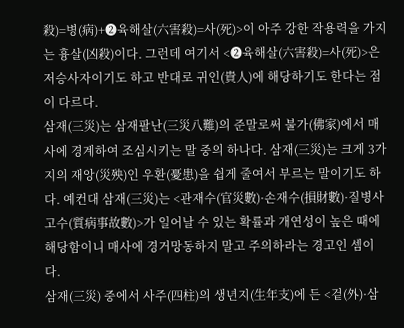殺)=병(病)+❷육해살(六害殺)=사(死)>이 아주 강한 작용력을 가지는 흉살(凶殺)이다. 그런데 여기서 <❷육해살(六害殺)=사(死)>은 저승사자이기도 하고 반대로 귀인(貴人)에 해당하기도 한다는 점이 다르다.
삼재(三災)는 삼재팔난(三災八難)의 준말로써 불가(佛家)에서 매사에 경계하여 조심시키는 말 중의 하나다. 삼재(三災)는 크게 3가지의 재앙(災殃)인 우환(憂患)을 쉽게 줄여서 부르는 말이기도 하다. 예컨대 삼재(三災)는 <관재수(官災數)·손재수(損財數)·질병사고수(質病事故數)>가 일어날 수 있는 확률과 개연성이 높은 때에 해당함이니 매사에 경거망동하지 말고 주의하라는 경고인 셈이다.
삼재(三災) 중에서 사주(四柱)의 생년지(生年支)에 든 <겉(外)·삼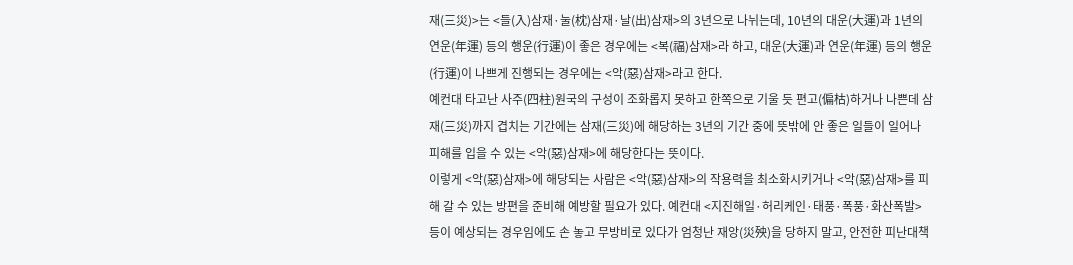재(三災)>는 <들(入)삼재·눌(枕)삼재·날(出)삼재>의 3년으로 나뉘는데, 10년의 대운(大運)과 1년의 연운(年運) 등의 행운(行運)이 좋은 경우에는 <복(福)삼재>라 하고, 대운(大運)과 연운(年運) 등의 행운(行運)이 나쁘게 진행되는 경우에는 <악(惡)삼재>라고 한다.
예컨대 타고난 사주(四柱)원국의 구성이 조화롭지 못하고 한쪽으로 기울 듯 편고(偏枯)하거나 나쁜데 삼재(三災)까지 겹치는 기간에는 삼재(三災)에 해당하는 3년의 기간 중에 뜻밖에 안 좋은 일들이 일어나 피해를 입을 수 있는 <악(惡)삼재>에 해당한다는 뜻이다.
이렇게 <악(惡)삼재>에 해당되는 사람은 <악(惡)삼재>의 작용력을 최소화시키거나 <악(惡)삼재>를 피해 갈 수 있는 방편을 준비해 예방할 필요가 있다. 예컨대 <지진해일·허리케인·태풍·폭풍·화산폭발> 등이 예상되는 경우임에도 손 놓고 무방비로 있다가 엄청난 재앙(災殃)을 당하지 말고, 안전한 피난대책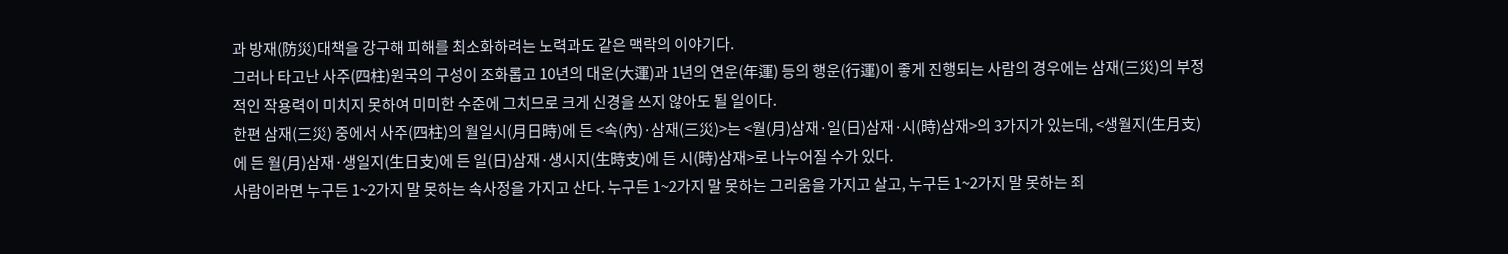과 방재(防災)대책을 강구해 피해를 최소화하려는 노력과도 같은 맥락의 이야기다.
그러나 타고난 사주(四柱)원국의 구성이 조화롭고 10년의 대운(大運)과 1년의 연운(年運) 등의 행운(行運)이 좋게 진행되는 사람의 경우에는 삼재(三災)의 부정적인 작용력이 미치지 못하여 미미한 수준에 그치므로 크게 신경을 쓰지 않아도 될 일이다.
한편 삼재(三災) 중에서 사주(四柱)의 월일시(月日時)에 든 <속(內)·삼재(三災)>는 <월(月)삼재·일(日)삼재·시(時)삼재>의 3가지가 있는데, <생월지(生月支)에 든 월(月)삼재·생일지(生日支)에 든 일(日)삼재·생시지(生時支)에 든 시(時)삼재>로 나누어질 수가 있다.
사람이라면 누구든 1~2가지 말 못하는 속사정을 가지고 산다. 누구든 1~2가지 말 못하는 그리움을 가지고 살고, 누구든 1~2가지 말 못하는 죄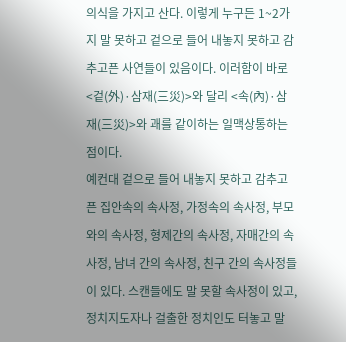의식을 가지고 산다. 이렇게 누구든 1~2가지 말 못하고 겉으로 들어 내놓지 못하고 감추고픈 사연들이 있음이다. 이러함이 바로 <겉(外)·삼재(三災)>와 달리 <속(內)·삼재(三災)>와 괘를 같이하는 일맥상통하는 점이다.
예컨대 겉으로 들어 내놓지 못하고 감추고픈 집안속의 속사정, 가정속의 속사정, 부모와의 속사정, 형제간의 속사정, 자매간의 속사정, 남녀 간의 속사정, 친구 간의 속사정들이 있다. 스캔들에도 말 못할 속사정이 있고, 정치지도자나 걸출한 정치인도 터놓고 말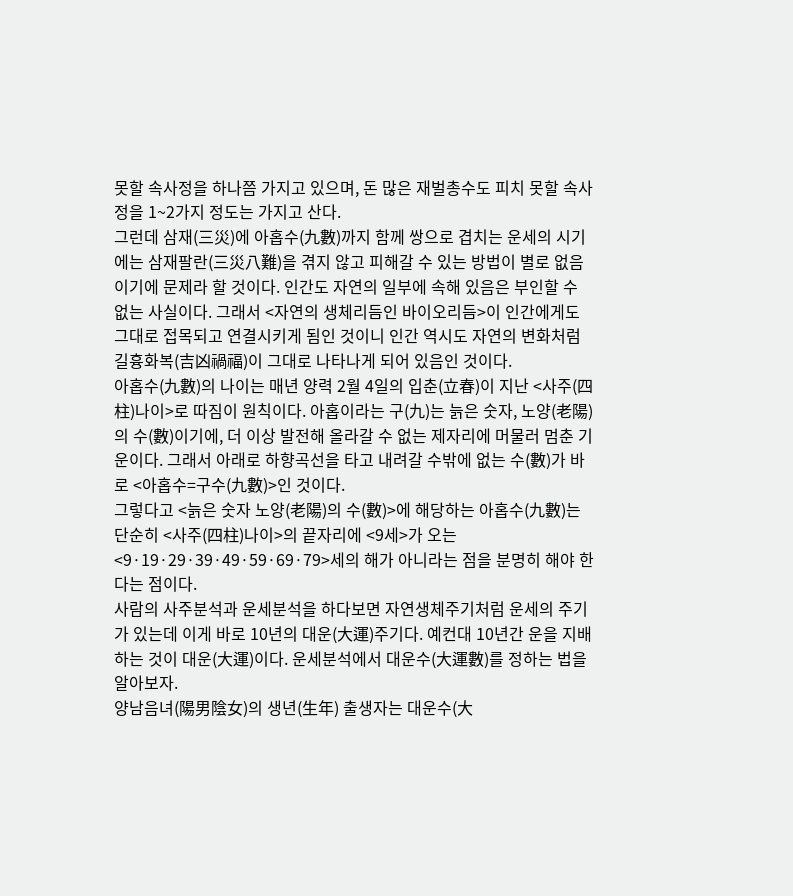못할 속사정을 하나쯤 가지고 있으며, 돈 많은 재벌총수도 피치 못할 속사정을 1~2가지 정도는 가지고 산다.
그런데 삼재(三災)에 아홉수(九數)까지 함께 쌍으로 겹치는 운세의 시기에는 삼재팔란(三災八難)을 겪지 않고 피해갈 수 있는 방법이 별로 없음이기에 문제라 할 것이다. 인간도 자연의 일부에 속해 있음은 부인할 수 없는 사실이다. 그래서 <자연의 생체리듬인 바이오리듬>이 인간에게도 그대로 접목되고 연결시키게 됨인 것이니 인간 역시도 자연의 변화처럼 길흉화복(吉凶禍福)이 그대로 나타나게 되어 있음인 것이다.
아홉수(九數)의 나이는 매년 양력 2월 4일의 입춘(立春)이 지난 <사주(四柱)나이>로 따짐이 원칙이다. 아홉이라는 구(九)는 늙은 숫자, 노양(老陽)의 수(數)이기에, 더 이상 발전해 올라갈 수 없는 제자리에 머물러 멈춘 기운이다. 그래서 아래로 하향곡선을 타고 내려갈 수밖에 없는 수(數)가 바로 <아홉수=구수(九數)>인 것이다.
그렇다고 <늙은 숫자 노양(老陽)의 수(數)>에 해당하는 아홉수(九數)는 단순히 <사주(四柱)나이>의 끝자리에 <9세>가 오는 <9·19·29·39·49·59·69·79>세의 해가 아니라는 점을 분명히 해야 한다는 점이다.
사람의 사주분석과 운세분석을 하다보면 자연생체주기처럼 운세의 주기가 있는데 이게 바로 10년의 대운(大運)주기다. 예컨대 10년간 운을 지배하는 것이 대운(大運)이다. 운세분석에서 대운수(大運數)를 정하는 법을 알아보자.
양남음녀(陽男陰女)의 생년(生年) 출생자는 대운수(大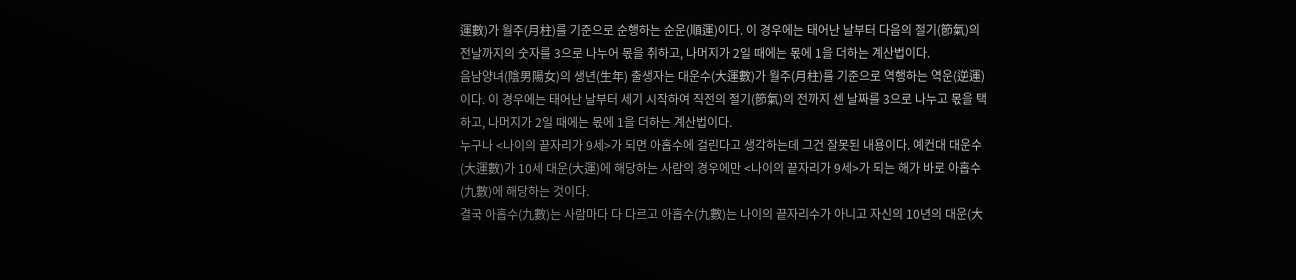運數)가 월주(月柱)를 기준으로 순행하는 순운(順運)이다. 이 경우에는 태어난 날부터 다음의 절기(節氣)의 전날까지의 숫자를 3으로 나누어 몫을 취하고, 나머지가 2일 때에는 몫에 1을 더하는 계산법이다.
음남양녀(陰男陽女)의 생년(生年) 출생자는 대운수(大運數)가 월주(月柱)를 기준으로 역행하는 역운(逆運)이다. 이 경우에는 태어난 날부터 세기 시작하여 직전의 절기(節氣)의 전까지 센 날짜를 3으로 나누고 몫을 택하고, 나머지가 2일 때에는 몫에 1을 더하는 계산법이다.
누구나 <나이의 끝자리가 9세>가 되면 아홉수에 걸린다고 생각하는데 그건 잘못된 내용이다. 예컨대 대운수(大運數)가 10세 대운(大運)에 해당하는 사람의 경우에만 <나이의 끝자리가 9세>가 되는 해가 바로 아홉수(九數)에 해당하는 것이다.
결국 아홉수(九數)는 사람마다 다 다르고 아홉수(九數)는 나이의 끝자리수가 아니고 자신의 10년의 대운(大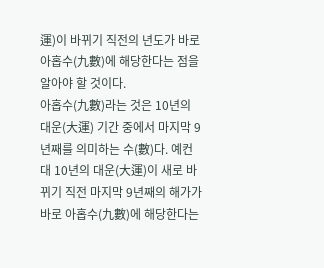運)이 바뀌기 직전의 년도가 바로 아홉수(九數)에 해당한다는 점을 알아야 할 것이다.
아홉수(九數)라는 것은 10년의 대운(大運) 기간 중에서 마지막 9년째를 의미하는 수(數)다. 예컨대 10년의 대운(大運)이 새로 바뀌기 직전 마지막 9년째의 해가가 바로 아홉수(九數)에 해당한다는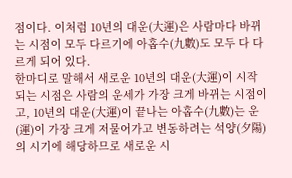점이다. 이처럼 10년의 대운(大運)은 사람마다 바뀌는 시점이 모두 다르기에 아홉수(九數)도 모두 다 다르게 되어 있다.
한마디로 말해서 새로운 10년의 대운(大運)이 시작되는 시점은 사람의 운세가 가장 크게 바뀌는 시점이고, 10년의 대운(大運)이 끝나는 아홉수(九數)는 운(運)이 가장 크게 저물어가고 변동하려는 석양(夕陽)의 시기에 해당하므로 새로운 시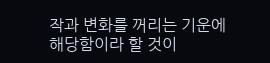작과 변화를 꺼리는 기운에 해당함이라 할 것이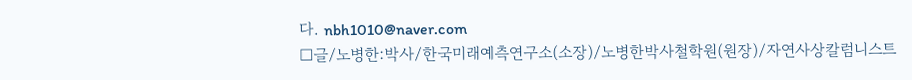다. nbh1010@naver.com
□글/노병한:박사/한국미래예측연구소(소장)/노병한박사철학원(원장)/자연사상칼럼니스트